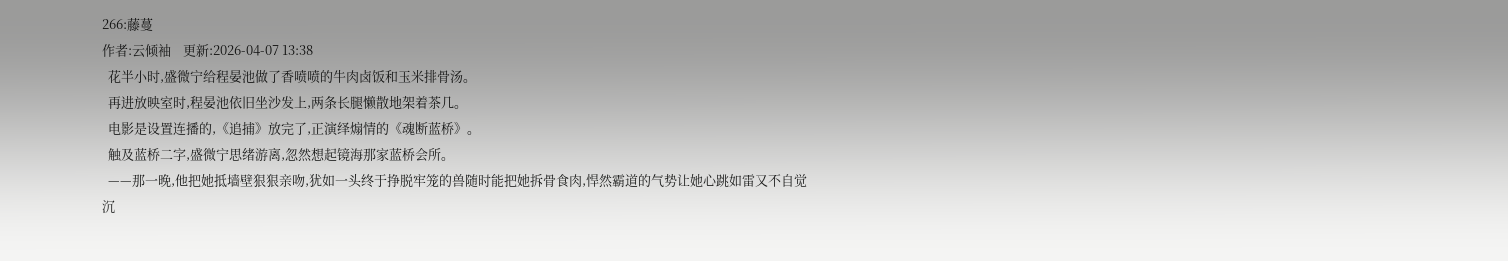266:藤蔓
作者:云倾袖    更新:2026-04-07 13:38
  花半小时,盛微宁给程晏池做了香喷喷的牛肉卤饭和玉米排骨汤。
  再进放映室时,程晏池依旧坐沙发上,两条长腿懒散地架着茶几。
  电影是设置连播的,《追捕》放完了,正演绎煽情的《魂断蓝桥》。
  触及蓝桥二字,盛微宁思绪游离,忽然想起镜海那家蓝桥会所。
  ——那一晚,他把她抵墙壁狠狠亲吻,犹如一头终于挣脱牢笼的兽随时能把她拆骨食肉,悍然霸道的气势让她心跳如雷又不自觉沉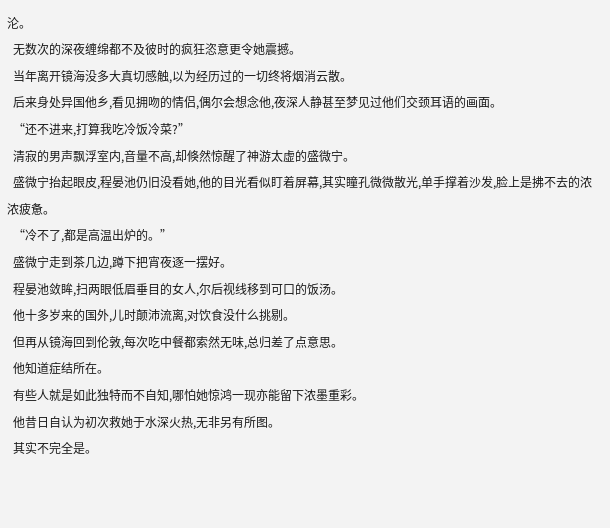沦。
  无数次的深夜缠绵都不及彼时的疯狂恣意更令她震撼。
  当年离开镜海没多大真切感触,以为经历过的一切终将烟消云散。
  后来身处异国他乡,看见拥吻的情侣,偶尔会想念他,夜深人静甚至梦见过他们交颈耳语的画面。
  “还不进来,打算我吃冷饭冷菜?”
  清寂的男声飘浮室内,音量不高,却倏然惊醒了神游太虚的盛微宁。
  盛微宁抬起眼皮,程晏池仍旧没看她,他的目光看似盯着屏幕,其实瞳孔微微散光,单手撑着沙发,脸上是拂不去的浓浓疲惫。
  “冷不了,都是高温出炉的。”
  盛微宁走到茶几边,蹲下把宵夜逐一摆好。
  程晏池敛眸,扫两眼低眉垂目的女人,尔后视线移到可口的饭汤。
  他十多岁来的国外,儿时颠沛流离,对饮食没什么挑剔。
  但再从镜海回到伦敦,每次吃中餐都索然无味,总归差了点意思。
  他知道症结所在。
  有些人就是如此独特而不自知,哪怕她惊鸿一现亦能留下浓墨重彩。
  他昔日自认为初次救她于水深火热,无非另有所图。
  其实不完全是。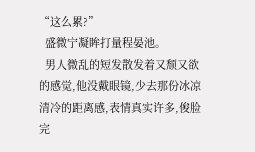“这么累?”
  盛微宁凝眸打量程晏池。
  男人微乱的短发散发着又颓又欲的感觉,他没戴眼镜,少去那份冰凉清冷的距离感,表情真实许多,俊脸完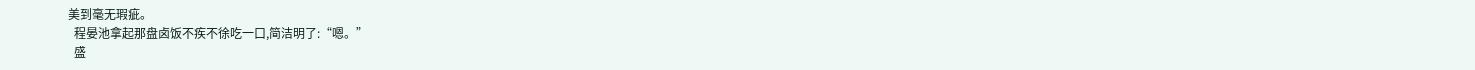美到毫无瑕疵。
  程晏池拿起那盘卤饭不疾不徐吃一口,简洁明了:“嗯。”
  盛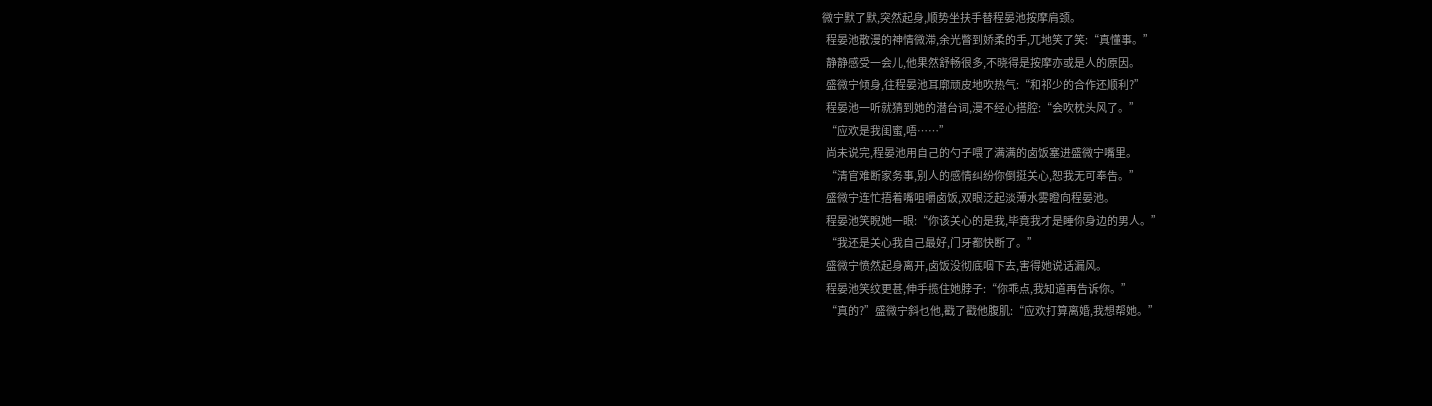微宁默了默,突然起身,顺势坐扶手替程晏池按摩肩颈。
  程晏池散漫的神情微滞,余光瞥到娇柔的手,兀地笑了笑:“真懂事。”
  静静感受一会儿,他果然舒畅很多,不晓得是按摩亦或是人的原因。
  盛微宁倾身,往程晏池耳廓顽皮地吹热气:“和祁少的合作还顺利?”
  程晏池一听就猜到她的潜台词,漫不经心搭腔:“会吹枕头风了。”
  “应欢是我闺蜜,唔……”
  尚未说完,程晏池用自己的勺子喂了满满的卤饭塞进盛微宁嘴里。
  “清官难断家务事,别人的感情纠纷你倒挺关心,恕我无可奉告。”
  盛微宁连忙捂着嘴咀嚼卤饭,双眼泛起淡薄水雾瞪向程晏池。
  程晏池笑睨她一眼:“你该关心的是我,毕竟我才是睡你身边的男人。”
  “我还是关心我自己最好,门牙都快断了。”
  盛微宁愤然起身离开,卤饭没彻底咽下去,害得她说话漏风。
  程晏池笑纹更甚,伸手揽住她脖子:“你乖点,我知道再告诉你。”
  “真的?”盛微宁斜乜他,戳了戳他腹肌:“应欢打算离婚,我想帮她。”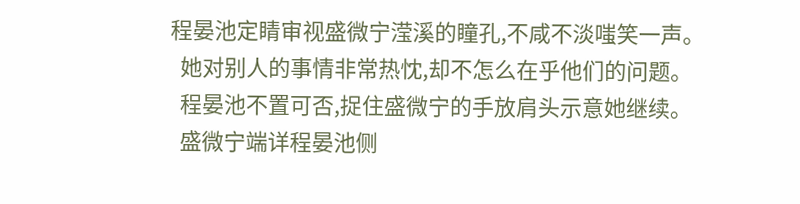程晏池定睛审视盛微宁滢溪的瞳孔,不咸不淡嗤笑一声。
  她对别人的事情非常热忱,却不怎么在乎他们的问题。
  程晏池不置可否,捉住盛微宁的手放肩头示意她继续。
  盛微宁端详程晏池侧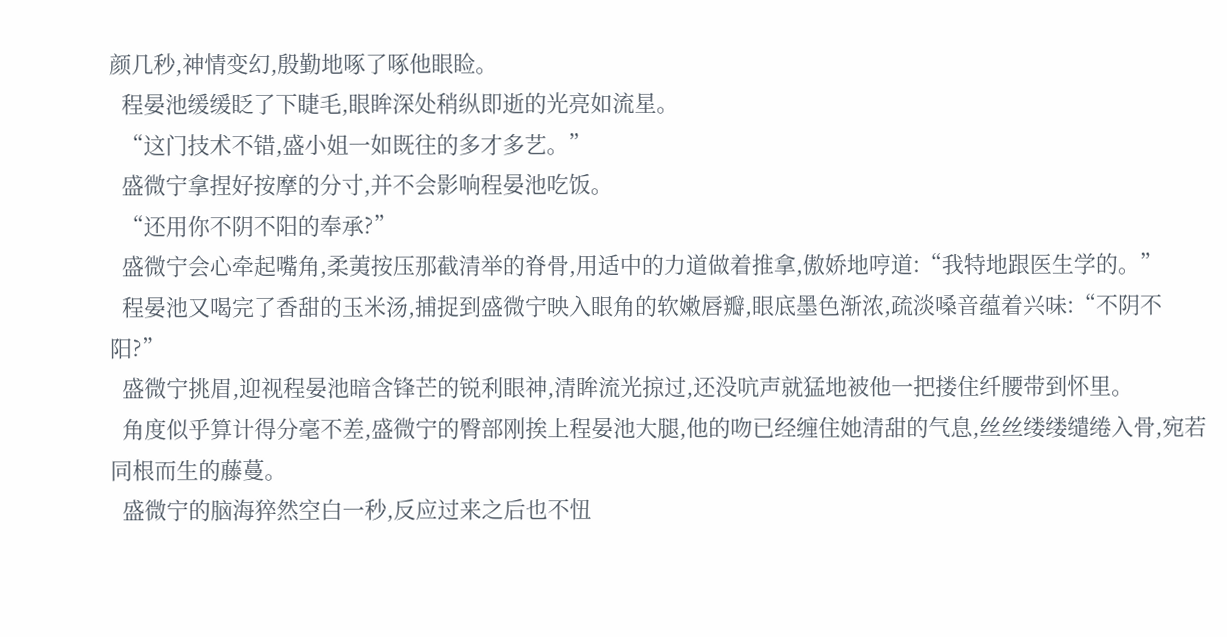颜几秒,神情变幻,殷勤地啄了啄他眼睑。
  程晏池缓缓眨了下睫毛,眼眸深处稍纵即逝的光亮如流星。
  “这门技术不错,盛小姐一如既往的多才多艺。”
  盛微宁拿捏好按摩的分寸,并不会影响程晏池吃饭。
  “还用你不阴不阳的奉承?”
  盛微宁会心牵起嘴角,柔荑按压那截清举的脊骨,用适中的力道做着推拿,傲娇地哼道:“我特地跟医生学的。”
  程晏池又喝完了香甜的玉米汤,捕捉到盛微宁映入眼角的软嫩唇瓣,眼底墨色渐浓,疏淡嗓音蕴着兴味:“不阴不阳?”
  盛微宁挑眉,迎视程晏池暗含锋芒的锐利眼神,清眸流光掠过,还没吭声就猛地被他一把搂住纤腰带到怀里。
  角度似乎算计得分毫不差,盛微宁的臀部刚挨上程晏池大腿,他的吻已经缠住她清甜的气息,丝丝缕缕缱绻入骨,宛若同根而生的藤蔓。
  盛微宁的脑海猝然空白一秒,反应过来之后也不忸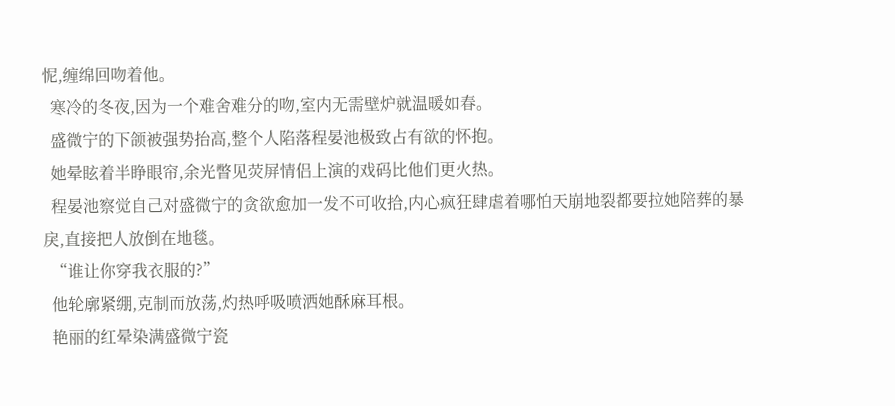怩,缠绵回吻着他。
  寒冷的冬夜,因为一个难舍难分的吻,室内无需壁炉就温暖如春。
  盛微宁的下颌被强势抬高,整个人陷落程晏池极致占有欲的怀抱。
  她晕眩着半睁眼帘,余光瞥见荧屏情侣上演的戏码比他们更火热。
  程晏池察觉自己对盛微宁的贪欲愈加一发不可收拾,内心疯狂肆虐着哪怕天崩地裂都要拉她陪葬的暴戾,直接把人放倒在地毯。
  “谁让你穿我衣服的?”
  他轮廓紧绷,克制而放荡,灼热呼吸喷洒她酥麻耳根。
  艳丽的红晕染满盛微宁瓷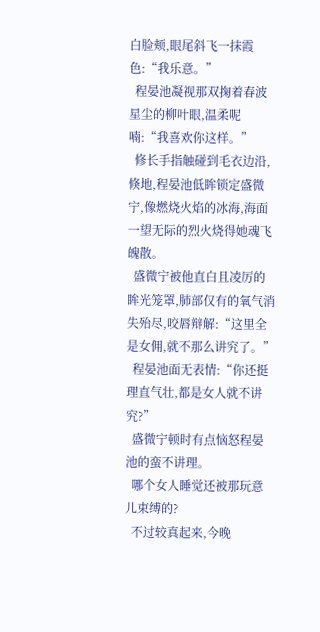白脸颊,眼尾斜飞一抹霞色:“我乐意。”
  程晏池凝视那双掬着春波星尘的柳叶眼,温柔呢喃:“我喜欢你这样。”
  修长手指触碰到毛衣边沿,倏地,程晏池低眸锁定盛微宁,像燃烧火焰的冰海,海面一望无际的烈火烧得她魂飞魄散。
  盛微宁被他直白且凌厉的眸光笼罩,肺部仅有的氧气消失殆尽,咬唇辩解:“这里全是女佣,就不那么讲究了。”
  程晏池面无表情:“你还挺理直气壮,都是女人就不讲究?”
  盛微宁顿时有点恼怒程晏池的蛮不讲理。
  哪个女人睡觉还被那玩意儿束缚的?
  不过较真起来,今晚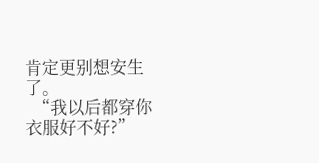肯定更别想安生了。
  “我以后都穿你衣服好不好?”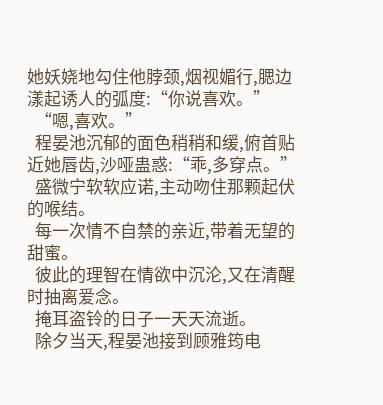她妖娆地勾住他脖颈,烟视媚行,腮边漾起诱人的弧度:“你说喜欢。”
  “嗯,喜欢。”
  程晏池沉郁的面色稍稍和缓,俯首贴近她唇齿,沙哑蛊惑:“乖,多穿点。”
  盛微宁软软应诺,主动吻住那颗起伏的喉结。
  每一次情不自禁的亲近,带着无望的甜蜜。
  彼此的理智在情欲中沉沦,又在清醒时抽离爱念。
  掩耳盗铃的日子一天天流逝。
  除夕当天,程晏池接到顾雅筠电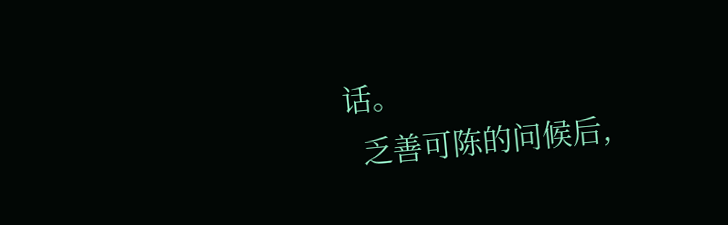话。
  乏善可陈的问候后,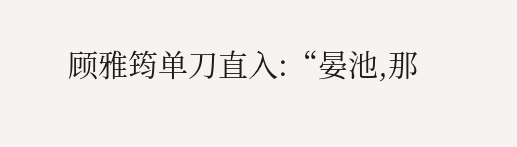顾雅筠单刀直入:“晏池,那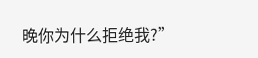晚你为什么拒绝我?”